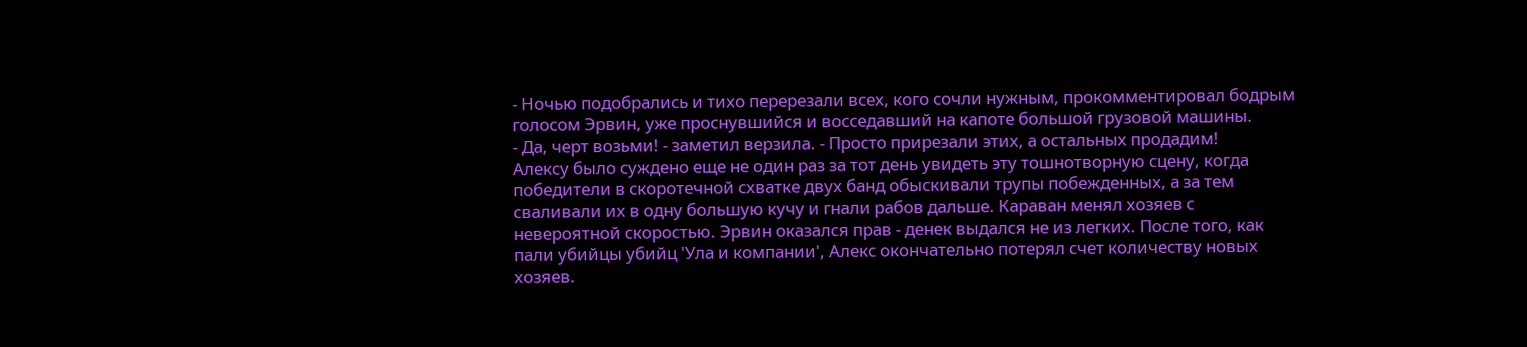- Ночью подобрались и тихо перерезали всех, кого сочли нужным, прокомментировал бодрым голосом Эрвин, уже проснувшийся и восседавший на капоте большой грузовой машины.
- Да, черт возьми! - заметил верзила. - Просто прирезали этих, а остальных продадим!
Алексу было суждено еще не один раз за тот день увидеть эту тошнотворную сцену, когда победители в скоротечной схватке двух банд обыскивали трупы побежденных, а за тем сваливали их в одну большую кучу и гнали рабов дальше. Караван менял хозяев с невероятной скоростью. Эрвин оказался прав - денек выдался не из легких. После того, как пали убийцы убийц 'Ула и компании', Алекс окончательно потерял счет количеству новых хозяев.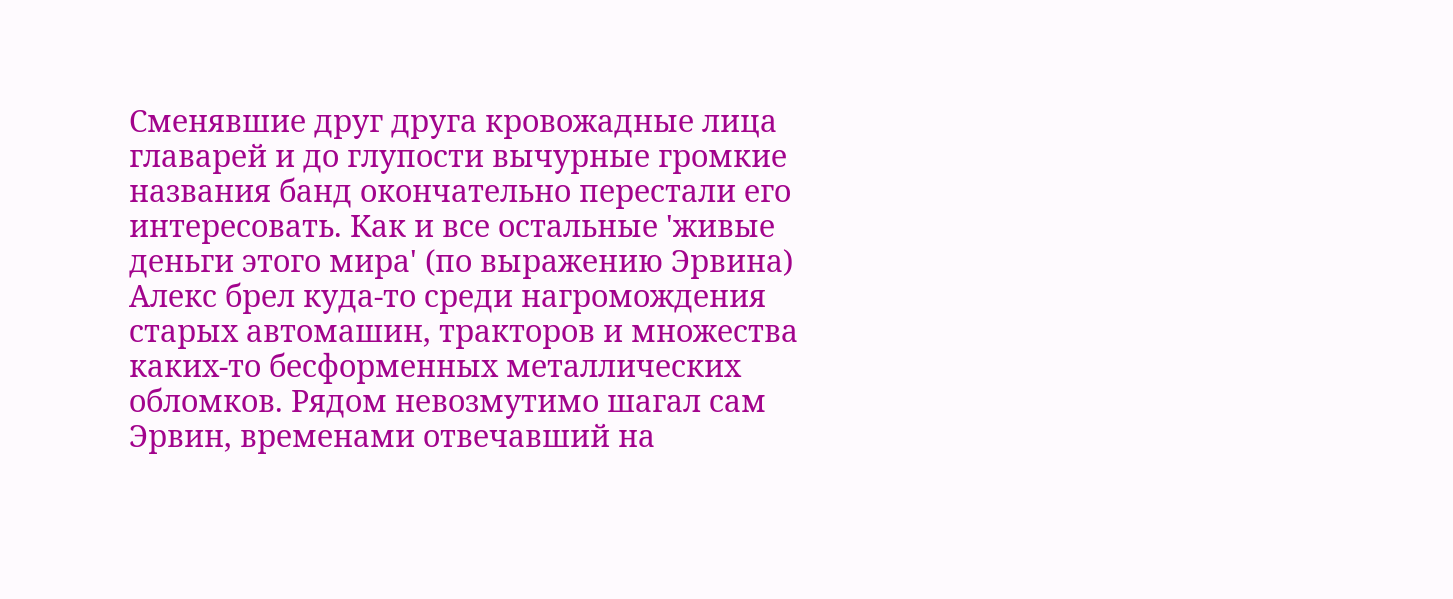Сменявшие друг друга кровожадные лица главарей и до глупости вычурные громкие названия банд окончательно перестали его интересовать. Как и все остальные 'живые деньги этого мира' (по выражению Эрвина) Алекс брел куда-то среди нагромождения старых автомашин, тракторов и множества каких-то бесформенных металлических обломков. Рядом невозмутимо шагал сам Эрвин, временами отвечавший на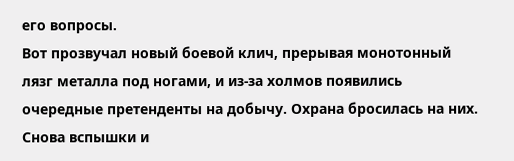его вопросы.
Вот прозвучал новый боевой клич, прерывая монотонный лязг металла под ногами, и из-за холмов появились очередные претенденты на добычу. Охрана бросилась на них. Снова вспышки и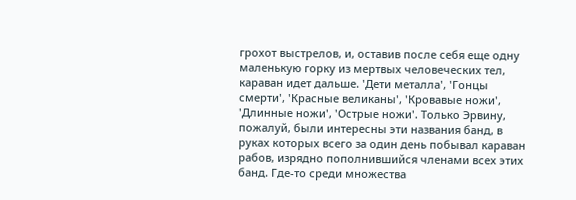грохот выстрелов, и, оставив после себя еще одну маленькую горку из мертвых человеческих тел, караван идет дальше. 'Дети металла', 'Гонцы смерти', 'Красные великаны', 'Кровавые ножи', 'Длинные ножи', 'Острые ножи'. Только Эрвину, пожалуй, были интересны эти названия банд, в руках которых всего за один день побывал караван рабов, изрядно пополнившийся членами всех этих банд. Где-то среди множества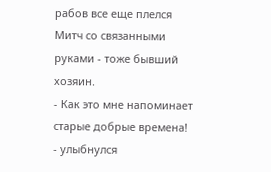рабов все еще плелся Митч со связанными руками - тоже бывший хозяин.
- Как это мне напоминает старые добрые времена! - улыбнулся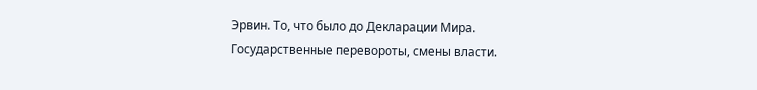Эрвин. То, что было до Декларации Мира.
Государственные перевороты, смены власти.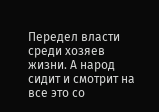Передел власти среди хозяев жизни. А народ сидит и смотрит на все это со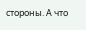стороны. А что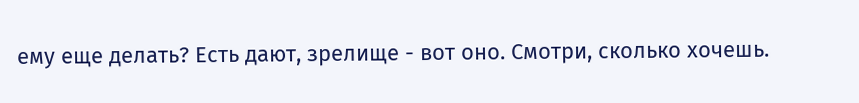ему еще делать? Есть дают, зрелище - вот оно. Смотри, сколько хочешь.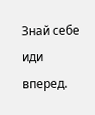Знай себе иди вперед.